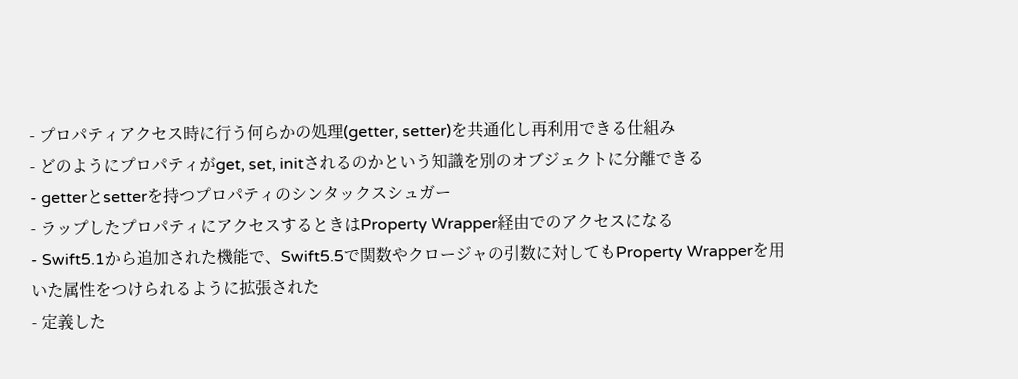- プロパティアクセス時に行う何らかの処理(getter, setter)を共通化し再利用できる仕組み
- どのようにプロパティがget, set, initされるのかという知識を別のオブジェクトに分離できる
- getterとsetterを持つプロパティのシンタックスシュガー
- ラップしたプロパティにアクセスするときはProperty Wrapper経由でのアクセスになる
- Swift5.1から追加された機能で、Swift5.5で関数やクロージャの引数に対してもProperty Wrapperを用いた属性をつけられるように拡張された
- 定義した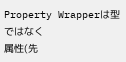Property Wrapperは型ではなく
属性(先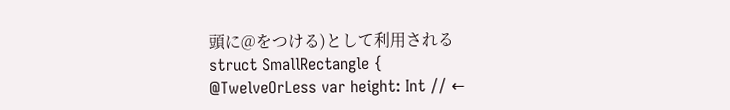頭に@をつける)として利用される
struct SmallRectangle {
@TwelveOrLess var height: Int // ←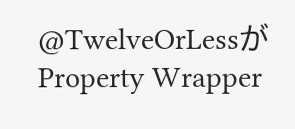@TwelveOrLessがProperty Wrapper